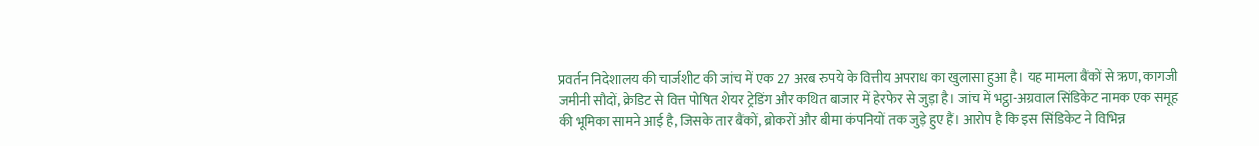प्रवर्तन निदेशालय की चार्जशीट की जांच में एक 27 अरब रुपये के वित्तीय अपराध का खुलासा हुआ है। यह मामला बैंकों से ऋण, कागजी जमीनी सौदों, क्रेडिट से वित्त पोषित शेयर ट्रेडिंग और कथित बाजार में हेरफेर से जुड़ा है। जांच में भट्ठा-अग्रवाल सिंडिकेट नामक एक समूह की भूमिका सामने आई है, जिसके तार बैंकों, ब्रोकरों और बीमा कंपनियों तक जुड़े हुए हैं। आरोप है कि इस सिंडिकेट ने विभिन्न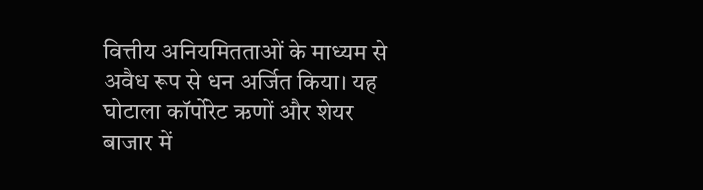वित्तीय अनियमितताओं के माध्यम से अवैध रूप से धन अर्जित किया। यह घोटाला कॉर्पोरेट ऋणों और शेयर बाजार में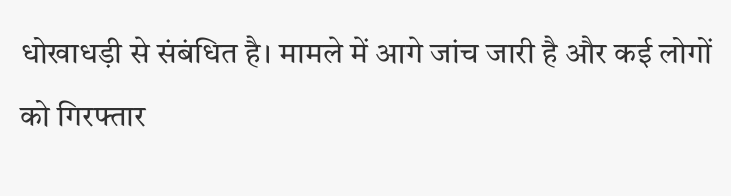धोखाधड़ी से संबंधित है। मामले में आगे जांच जारी है और कई लोगों को गिरफ्तार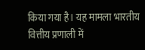किया गया है। यह मामला भारतीय वित्तीय प्रणाली में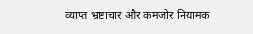व्याप्त भ्रष्टाचार और कमजोर नियामक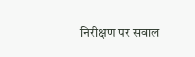निरीक्षण पर सवाल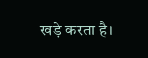खड़े करता है।